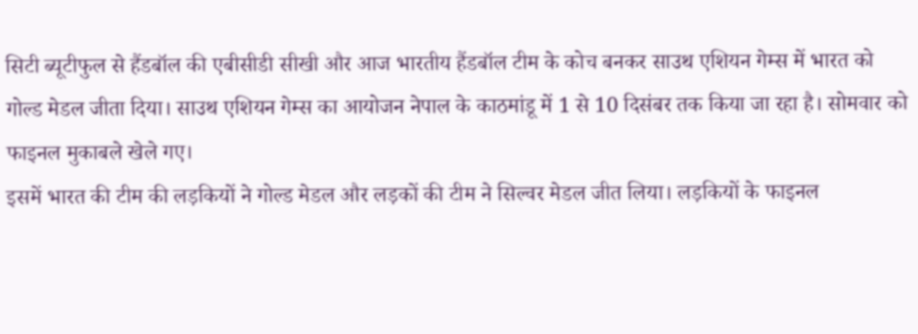सिटी ब्यूटीफुल से हैंडबॉल की एबीसीडी सीखी और आज भारतीय हैंडबॉल टीम के कोच बनकर साउथ एशियन गेम्स में भारत को गोल्ड मेडल जीता दिया। साउथ एशियन गेम्स का आयोजन नेपाल के काठमांडू में 1 से 10 दिसंबर तक किया जा रहा है। सोमवार को फाइनल मुकाबले खेले गए।
इसमें भारत की टीम की लड़कियों ने गोल्ड मेडल और लड़कों की टीम ने सिल्वर मेडल जीत लिया। लड़कियों के फाइनल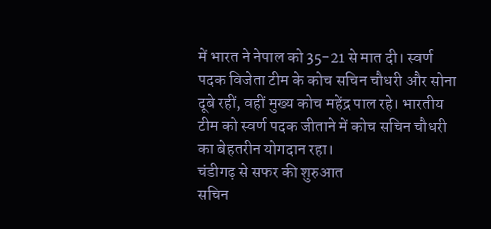में भारत ने नेपाल को 35-21 से मात दी। स्वर्ण पदक विजेता टीम के कोच सचिन चौधरी और सोना दूबे रहीं, वहीं मुख्य कोच महेंद्र पाल रहे। भारतीय टीम को स्वर्ण पदक जीताने में कोच सचिन चौधरी का बेहतरीन योगदान रहा।
चंडीगढ़ से सफर की शुरुआत
सचिन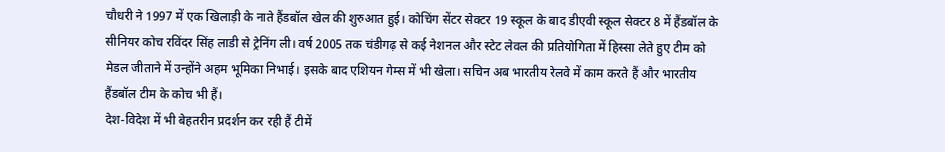चौधरी ने 1997 में एक खिलाड़ी के नाते हैंडबॉल खेल की शुरुआत हुई। कोचिंग सेंटर सेक्टर 19 स्कूल के बाद डीएवी स्कूल सेक्टर 8 में हैंडबॉल के सीनियर कोच रविंदर सिंह लाडी से ट्रेनिंग ली। वर्ष 2005 तक चंडीगढ़ से कई नेशनल और स्टेट लेवल की प्रतियोगिता में हिस्सा लेते हुए टीम को मेडल जीताने में उन्होंने अहम भूमिका निभाई। इसके बाद एशियन गेम्स में भी खेला। सचिन अब भारतीय रेलवे में काम करते हैं और भारतीय हैंडबॉल टीम के कोच भी हैं।
देश-विदेश में भी बेहतरीन प्रदर्शन कर रही हैं टीमें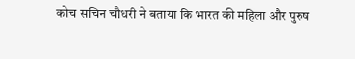कोच सचिन चौधरी ने बताया कि भारत की महिला और पुरुष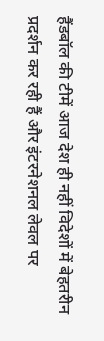हैंडबॉल की टीमें आज देश ही नहीं विदेशों में बेहतरीन प्रदर्शन कर रही हैं और इंटरनेशनल लेवल पर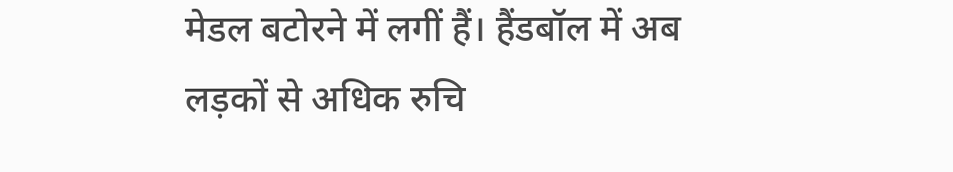मेडल बटोरने में लगीं हैं। हैंडबॉल में अब लड़कों से अधिक रुचि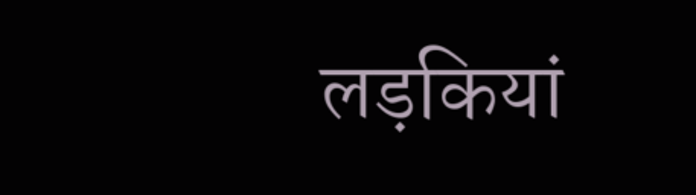लड़कियां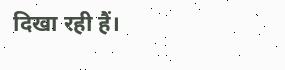दिखा रही हैं।